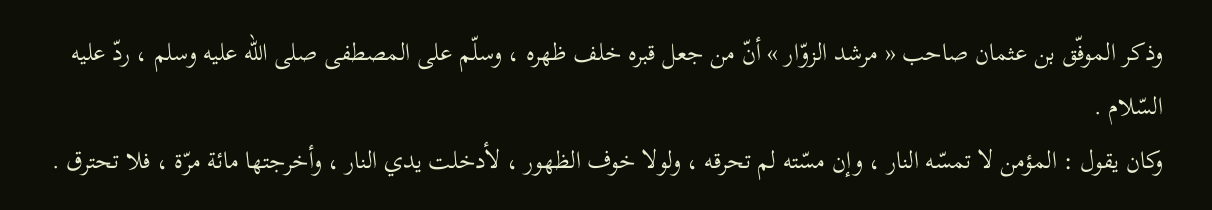وذكر الموفّق بن عثمان صاحب « مرشد الزوّار » أنّ من جعل قبره خلف ظهره ، وسلّم على المصطفى صلى اللّه عليه وسلم ، ردّ عليه السّلام .
وكان يقول : المؤمن لا تمسّه النار ، وإن مسّته لم تحرقه ، ولولا خوف الظهور ، لأدخلت يدي النار ، وأخرجتها مائة مرّة ، فلا تحترق .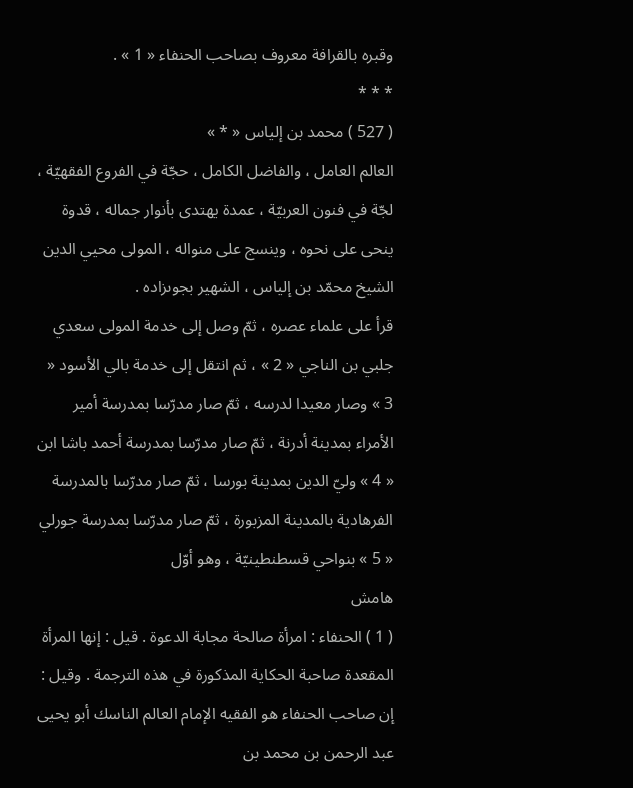وقبره بالقرافة معروف بصاحب الحنفاء « 1 » .
* * *
( 527 ) محمد بن إلياس « * »
العالم العامل ، والفاضل الكامل ، حجّة في الفروع الفقهيّة ، لجّة في فنون العربيّة ، عمدة يهتدى بأنوار جماله ، قدوة ينحى على نحوه ، وينسج على منواله ، المولى محيي الدين الشيخ محمّد بن إلياس ، الشهير بجوىزاده .
قرأ على علماء عصره ، ثمّ وصل إلى خدمة المولى سعدي جلبي بن الناجي « 2 » ، ثم انتقل إلى خدمة بالي الأسود « 3 » وصار معيدا لدرسه ، ثمّ صار مدرّسا بمدرسة أمير الأمراء بمدينة أدرنة ، ثمّ صار مدرّسا بمدرسة أحمد باشا ابن « 4 » وليّ الدين بمدينة بورسا ، ثمّ صار مدرّسا بالمدرسة الفرهادية بالمدينة المزبورة ، ثمّ صار مدرّسا بمدرسة جورلي « 5 » بنواحي قسطنطينيّة ، وهو أوّل
هامش
( 1 ) الحنفاء : امرأة صالحة مجابة الدعوة . قيل : إنها المرأة المقعدة صاحبة الحكاية المذكورة في هذه الترجمة . وقيل : إن صاحب الحنفاء هو الفقيه الإمام العالم الناسك أبو يحيى عبد الرحمن بن محمد بن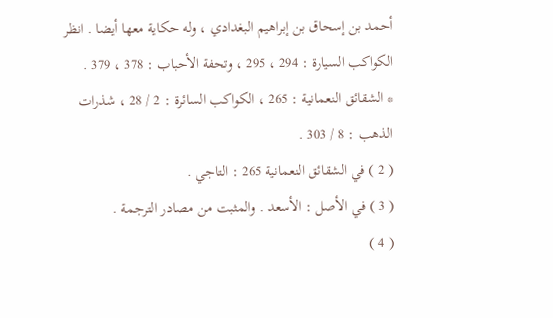أحمد بن إسحاق بن إبراهيم البغدادي ، وله حكاية معها أيضا . انظر الكواكب السيارة : 294 ، 295 ، وتحفة الأحباب : 378 ، 379 .
* الشقائق النعمانية : 265 ، الكواكب السائرة : 2 / 28 ، شذرات الذهب : 8 / 303 .
( 2 ) في الشقائق النعمانية 265 : التاجي .
( 3 ) في الأصل : الأسعد . والمثبت من مصادر الترجمة .
( 4 )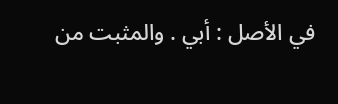في الأصل : أبي . والمثبت من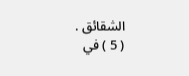الشقائق .
( 5 ) في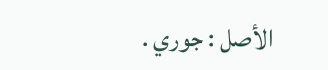الأصل : جوري .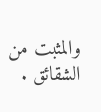والمثبت من الشقائق .